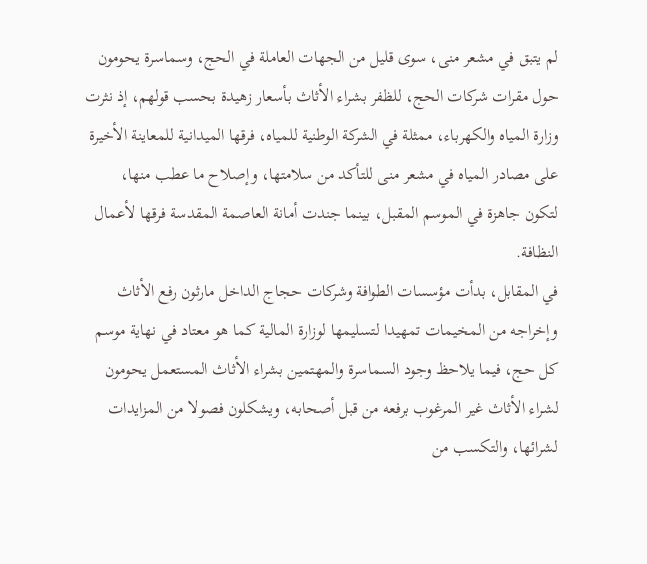لم يتبق في مشعر منى، سوى قليل من الجهات العاملة في الحج، وسماسرة يحومون حول مقرات شركات الحج، للظفر بشراء الأثاث بأسعار زهيدة بحسب قولهم، إذ نثرت وزارة المياه والكهرباء، ممثلة في الشركة الوطنية للمياه، فرقها الميدانية للمعاينة الأخيرة على مصادر المياه في مشعر منى للتأكد من سلامتها، وإصلاح ما عطب منها، لتكون جاهزة في الموسم المقبل، بينما جندت أمانة العاصمة المقدسة فرقها لأعمال النظافة.
في المقابل، بدأت مؤسسات الطوافة وشركات حجاج الداخل مارثون رفع الأثاث وإخراجه من المخيمات تمهيدا لتسليمها لوزارة المالية كما هو معتاد في نهاية موسم كل حج، فيما يلاحظ وجود السماسرة والمهتمين بشراء الأثاث المستعمل يحومون لشراء الأثاث غير المرغوب برفعه من قبل أصحابه، ويشكلون فصولا من المزايدات لشرائها، والتكسب من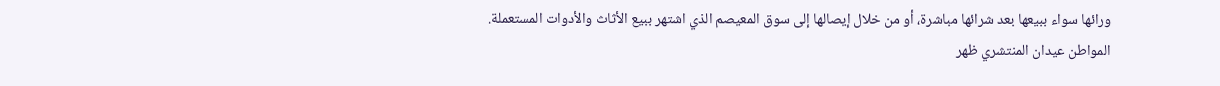ورائها سواء ببيعها بعد شرائها مباشرة، أو من خلال إيصالها إلى سوق المعيصم الذي اشتهر ببيع الأثاث والأدوات المستعملة.
المواطن عيدان المنتشري ظهر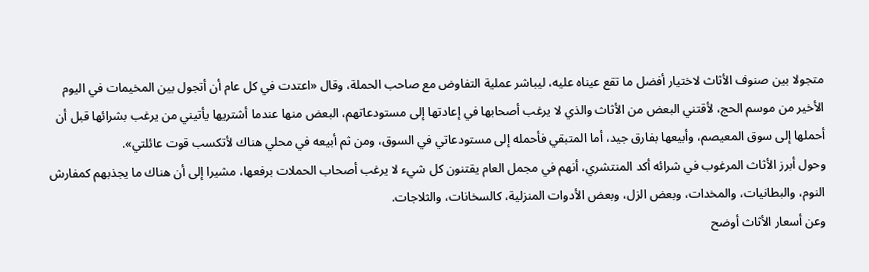متجولا بين صنوف الأثاث لاختيار أفضل ما تقع عيناه عليه، ليباشر عملية التفاوض مع صاحب الحملة، وقال «اعتدت في كل عام أن أتجول بين المخيمات في اليوم الأخير من موسم الحج، لأقتني البعض من الأثاث والذي لا يرغب أصحابها في إعادتها إلى مستودعاتهم، البعض منها عندما أشتريها يأتيني من يرغب بشرائها قبل أن أحملها إلى سوق المعيصم، وأبيعها بفارق جيد، أما المتبقي فأحمله إلى مستودعاتي في السوق، ومن ثم أبيعه في محلي هناك لأتكسب قوت عائلتي».
وحول أبرز الأثاث المرغوب في شرائه أكد المنتشري، أنهم في مجمل العام يقتنون كل شيء لا يرغب أصحاب الحملات برفعها، مشيرا إلى أن هناك ما يجذبهم كمفارش النوم، والبطانيات، والمخدات، وبعض الزل، وبعض الأدوات المنزلية، كالسخانات، والثلاجات.
وعن أسعار الأثاث أوضح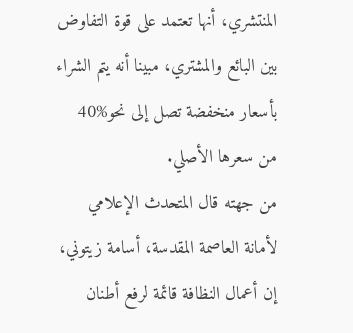المنتشري، أنها تعتمد على قوة التفاوض بين البائع والمشتري، مبينا أنه يتم الشراء بأسعار منخفضة تصل إلى نحو%40 من سعرها الأصلي.
من جهته قال المتحدث الإعلامي لأمانة العاصمة المقدسة، أسامة زيتوني، إن أعمال النظافة قائمة لرفع أطنان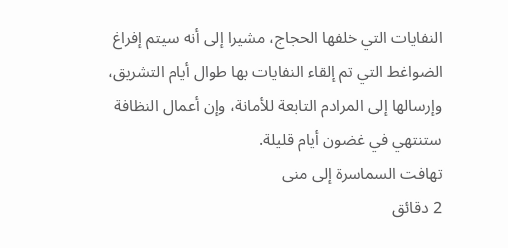النفايات التي خلفها الحجاج، مشيرا إلى أنه سيتم إفراغ الضواغط التي تم إلقاء النفايات بها طوال أيام التشريق، وإرسالها إلى المرادم التابعة للأمانة، وإن أعمال النظافة ستنتهي في غضون أيام قليلة.
تهافت السماسرة إلى منى
2 دقائق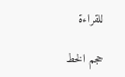للقراءة

حجم الخط